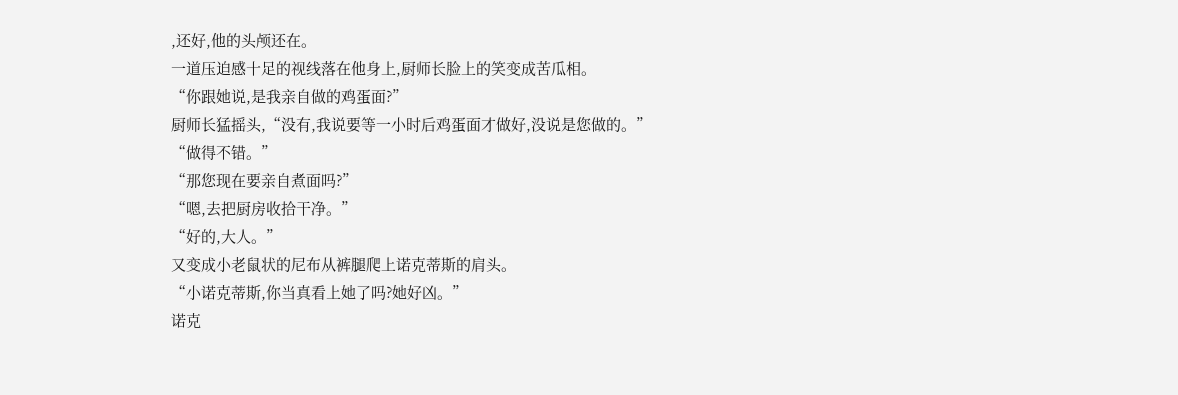,还好,他的头颅还在。
一道压迫感十足的视线落在他身上,厨师长脸上的笑变成苦瓜相。
“你跟她说,是我亲自做的鸡蛋面?”
厨师长猛摇头,“没有,我说要等一小时后鸡蛋面才做好,没说是您做的。”
“做得不错。”
“那您现在要亲自煮面吗?”
“嗯,去把厨房收拾干净。”
“好的,大人。”
又变成小老鼠状的尼布从裤腿爬上诺克蒂斯的肩头。
“小诺克蒂斯,你当真看上她了吗?她好凶。”
诺克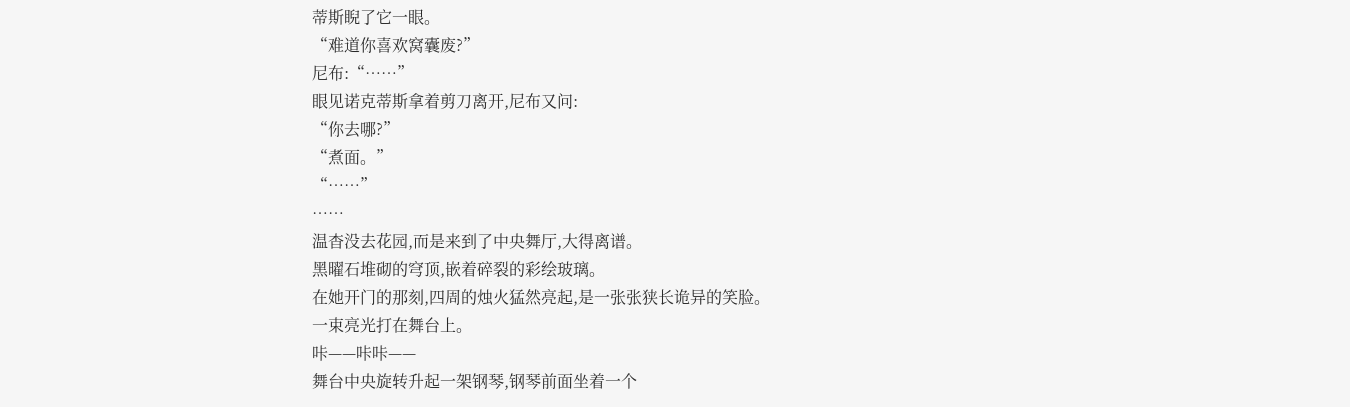蒂斯睨了它一眼。
“难道你喜欢窝囊废?”
尼布:“……”
眼见诺克蒂斯拿着剪刀离开,尼布又问:
“你去哪?”
“煮面。”
“……”
……
温杳没去花园,而是来到了中央舞厅,大得离谱。
黑曜石堆砌的穹顶,嵌着碎裂的彩绘玻璃。
在她开门的那刻,四周的烛火猛然亮起,是一张张狭长诡异的笑脸。
一束亮光打在舞台上。
咔——咔咔——
舞台中央旋转升起一架钢琴,钢琴前面坐着一个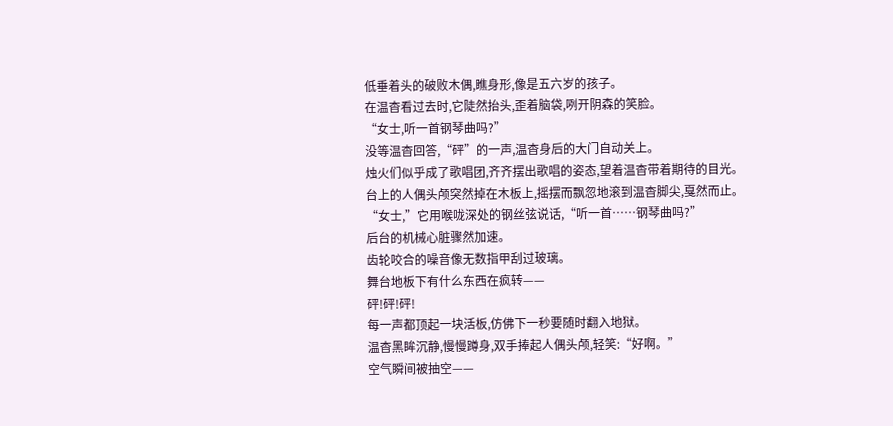低垂着头的破败木偶,瞧身形,像是五六岁的孩子。
在温杳看过去时,它陡然抬头,歪着脑袋,咧开阴森的笑脸。
“女士,听一首钢琴曲吗?”
没等温杳回答,“砰”的一声,温杳身后的大门自动关上。
烛火们似乎成了歌唱团,齐齐摆出歌唱的姿态,望着温杳带着期待的目光。
台上的人偶头颅突然掉在木板上,摇摆而飘忽地滚到温杳脚尖,戛然而止。
“女士,”它用喉咙深处的钢丝弦说话,“听一首……钢琴曲吗?”
后台的机械心脏骤然加速。
齿轮咬合的噪音像无数指甲刮过玻璃。
舞台地板下有什么东西在疯转——
砰!砰!砰!
每一声都顶起一块活板,仿佛下一秒要随时翻入地狱。
温杳黑眸沉静,慢慢蹲身,双手捧起人偶头颅,轻笑:“好啊。”
空气瞬间被抽空——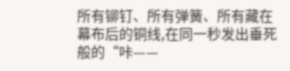所有铆钉、所有弹簧、所有藏在幕布后的铜线,在同一秒发出垂死般的“咔——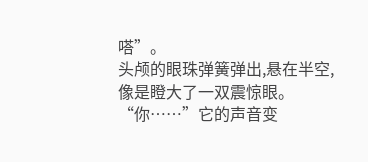嗒”。
头颅的眼珠弹簧弹出,悬在半空,像是瞪大了一双震惊眼。
“你……”它的声音变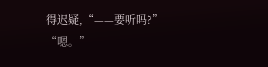得迟疑,“——要听吗?”
“嗯。”